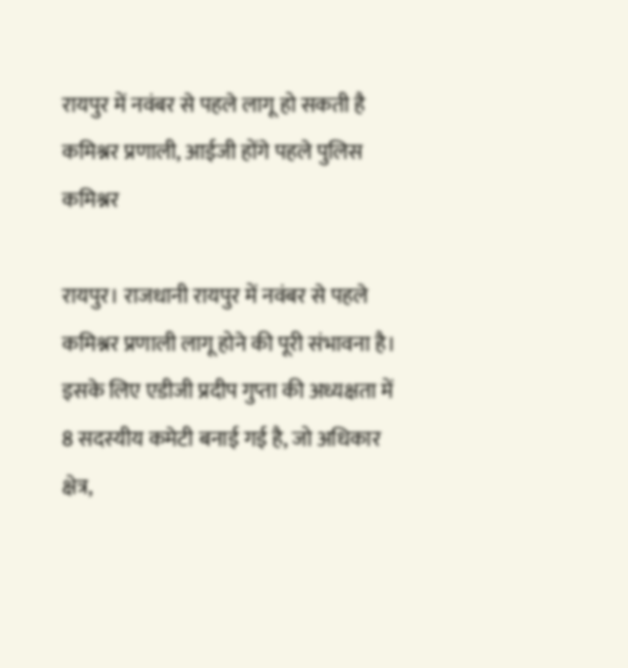रायपुर में नवंबर से पहले लागू हो सकती है कमिश्नर प्रणाली, आईजी होंगे पहले पुलिस कमिश्नर

रायपुर। राजधानी रायपुर में नवंबर से पहले कमिश्नर प्रणाली लागू होने की पूरी संभावना है। इसके लिए एडीजी प्रदीप गुप्ता की अध्यक्षता में 8 सदस्यीय कमेटी बनाई गई है, जो अधिकार क्षेत्र,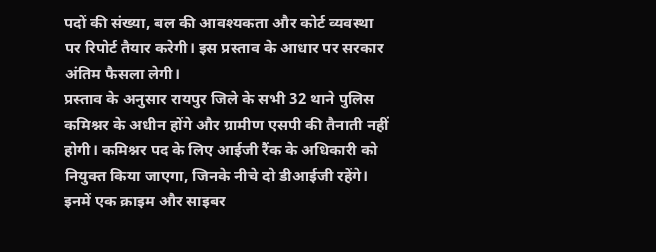पदों की संख्या, बल की आवश्यकता और कोर्ट व्यवस्था पर रिपोर्ट तैयार करेगी। इस प्रस्ताव के आधार पर सरकार अंतिम फैसला लेगी।
प्रस्ताव के अनुसार रायपुर जिले के सभी 32 थाने पुलिस कमिश्नर के अधीन होंगे और ग्रामीण एसपी की तैनाती नहीं होगी। कमिश्नर पद के लिए आईजी रैंक के अधिकारी को नियुक्त किया जाएगा, जिनके नीचे दो डीआईजी रहेंगे। इनमें एक क्राइम और साइबर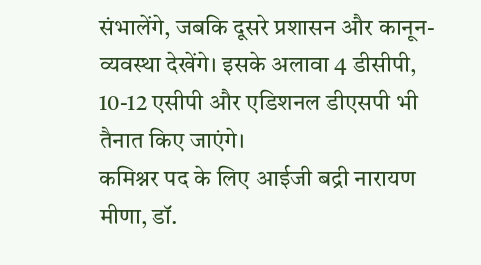संभालेंगे, जबकि दूसरे प्रशासन और कानून-व्यवस्था देखेंगे। इसके अलावा 4 डीसीपी, 10-12 एसीपी और एडिशनल डीएसपी भी तैनात किए जाएंगे।
कमिश्नर पद के लिए आईजी बद्री नारायण मीणा, डॉ.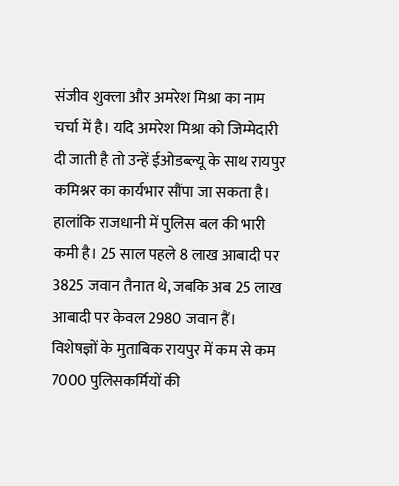संजीव शुक्ला और अमरेश मिश्रा का नाम चर्चा में है। यदि अमरेश मिश्रा को जिम्मेदारी दी जाती है तो उन्हें ईओडब्ल्यू के साथ रायपुर कमिश्नर का कार्यभार सौंपा जा सकता है।
हालांकि राजधानी में पुलिस बल की भारी कमी है। 25 साल पहले 8 लाख आबादी पर 3825 जवान तैनात थे, जबकि अब 25 लाख आबादी पर केवल 2980 जवान हैं। विशेषज्ञों के मुताबिक रायपुर में कम से कम 7000 पुलिसकर्मियों की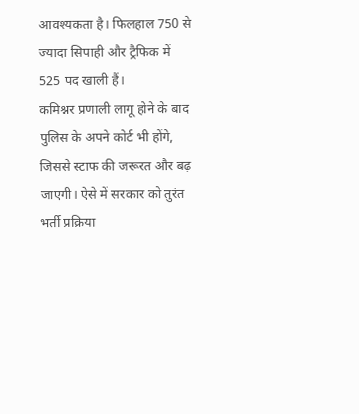आवश्यकता है। फिलहाल 750 से ज्यादा सिपाही और ट्रैफिक में 525 पद खाली हैं।
कमिश्नर प्रणाली लागू होने के बाद पुलिस के अपने कोर्ट भी होंगे, जिससे स्टाफ की जरूरत और बढ़ जाएगी। ऐसे में सरकार को तुरंत भर्ती प्रक्रिया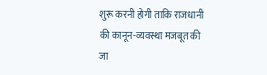शुरू करनी होगी ताकि राजधानी की कानून-व्यवस्था मजबूत की जा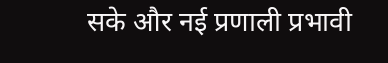सके और नई प्रणाली प्रभावी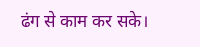ढंग से काम कर सके।